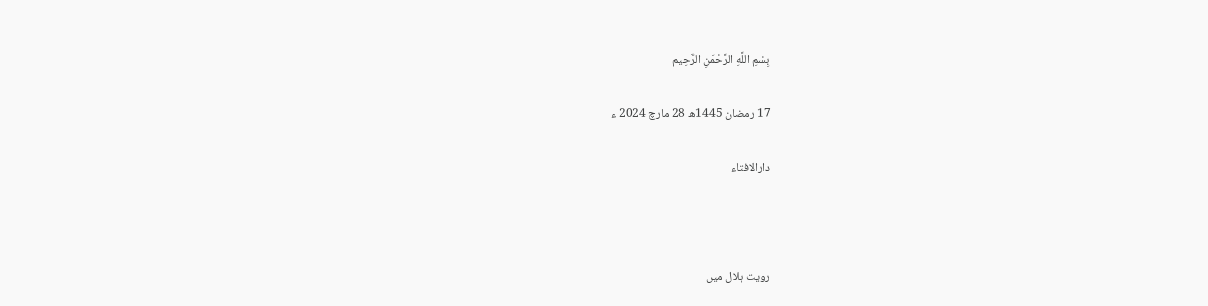بِسْمِ اللَّهِ الرَّحْمَنِ الرَّحِيم

17 رمضان 1445ھ 28 مارچ 2024 ء

دارالافتاء



رویت ہلال میں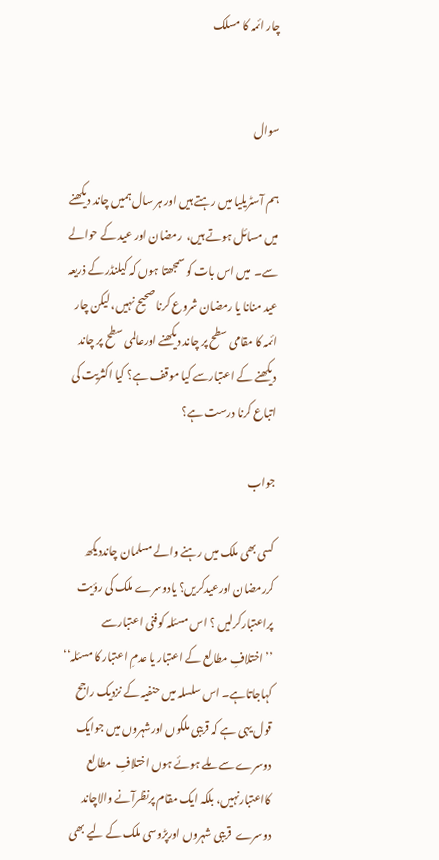چار ائمہ کا مسلک


سوال

ہم آسٹریلیا میں رہتے ہیں اور ہر سال ہمیں چاند دیکھنے میں مسائل ہوتے ہیں،  رمضان اور عید کے حوالے سے۔  میں اس بات کو سمجھتا ہوں کہ کیلنڈر کے ذریعہ عید منانا یا رمضان شروع کرنا صحیح نہیں، لیکن چار ائمہ کا مقامی سطح پر چاند دیکھنے اورعالمی سطح پر چاند دیکھنے کے اعتبارسے کیا موقف ہے؟ کیا اکثریت کی اتباع کرنا درست ہے؟

جواب

کسی بھی ملک میں رہنے والے مسلمان چانددیکھ کررمضان اورعیدکریں؟ یادوسرے ملک کی رؤیت پراعتبارکرلیں ؟ اس مسئلہ کوفنی اعتبارسے ’’اختلافِ مطالع کے اعتبار یا عدمِ اعتبار کا مسئلہ‘‘ کہاجاتاہے۔ اس سلسلہ میں حنفیہ کے نزدیک راجح قول یہی ہے کہ قریبی ملکوں اورشہروں میں جوایک دوسرے سے ملے ہوئے ہوں اختلافِ  مطالع کااعتبارنہیں، بلکہ ایک مقام پرنظرآنے والاچاند دوسرے  قریبی شہروں اورپڑوسی ملک کے لیے بھی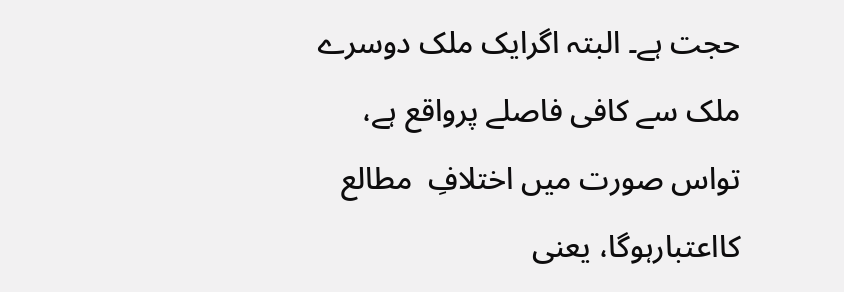حجت ہے۔ البتہ اگرایک ملک دوسرے ملک سے کافی فاصلے پرواقع ہے، تواس صورت میں اختلافِ  مطالع کااعتبارہوگا، یعنی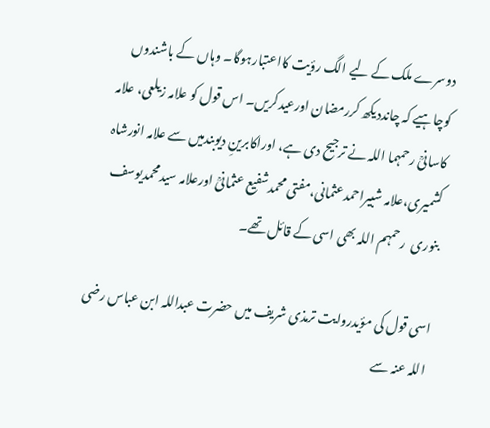دوسرے ملک کے لیے الگ رؤیت کااعتبارہوگا۔ وہاں کے باشندوں کوچاہیے کہ چانددیکھ کررمضان اورعیدکریں۔ اس قول کو علامہ زیلعی، علامہ کاسانیؒ رحمہما اللہ نے ترجیح دی ہے، اوراکابرینِ دیوبندمیں سے علامہ انورشاہ کشمیری،علامہ شبیراحمدعثمانی،مفتی محمدشفیع عثمانیؒ اورعلامہ سیدمحمدیوسف بنوری  رحمہم اللہ بھی اسی کے قائل تھے۔

اسی قول کی مؤیدروایت ترمذی شریف میں حضرت عبداللہ ابن عباس رضی اللہ عنہ سے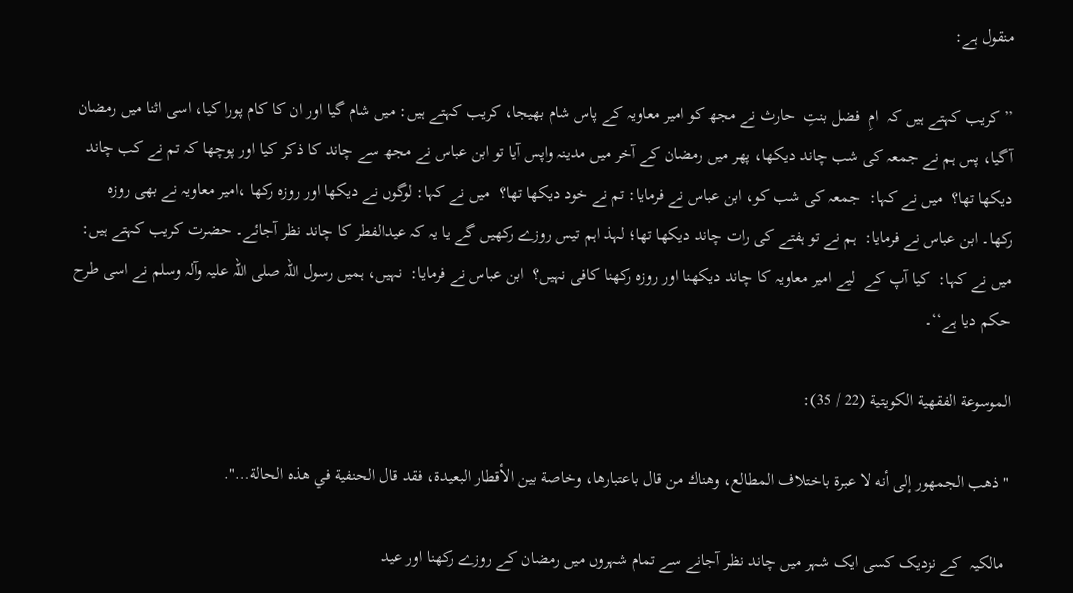منقول ہے:

’’کریب کہتے ہیں کہ  امِ  فضل بنتِ  حارث نے مجھ کو امیر معاویہ کے پاس شام بھیجا، کریب کہتے ہیں: میں شام گیا اور ان کا کام پورا کیا، اسی اثنا میں رمضان آگیا، پس ہم نے جمعہ کی شب چاند دیکھا، پھر میں رمضان کے آخر میں مدینہ واپس آیا تو ابن عباس نے مجھ سے چاند کا ذکر کیا اور پوچھا کہ تم نے کب چاند دیکھا تھا؟  میں نے کہا:  جمعہ کی شب کو، ابن عباس نے فرمایا: تم نے خود دیکھا تھا؟  میں نے کہا: لوگوں نے دیکھا اور روزہ رکھا ،امیر معاویہ نے بھی روزہ رکھا۔ ابن عباس نے فرمایا:  ہم نے تو ہفتے کی رات چاند دیکھا تھا؛ لہذ اہم تیس روزے رکھیں گے یا یہ کہ عیدالفطر کا چاند نظر آجائے۔ حضرت کریب کہتے ہیں: میں نے کہا:  کیا آپ کے  لیے امیر معاویہ کا چاند دیکھنا اور روزہ رکھنا کافی نہیں؟  ابن عباس نے فرمایا:  نہیں، ہمیں رسول اللہ صلی اللہ علیہ وآلہ وسلم نے اسی طرح حکم دیا ہے‘‘۔

الموسوعة الفقهية الكويتية (22 / 35):

"ذهب الجمهور إلى أنه لا عبرة باختلاف المطالع، وهناك من قال باعتبارها، وخاصة بين الأقطار البعيدة، فقد قال الحنفية في هذه الحالة…".

 مالکیہ  کے نزدیک کسی ایک شہر میں چاند نظر آجانے سے تمام شہروں میں رمضان کے روزے رکھنا اور عید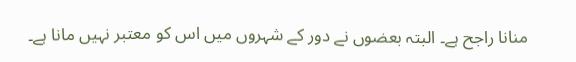منانا راجح ہے۔ البتہ بعضوں نے دور کے شہروں میں اس کو معتبر نہیں مانا ہے۔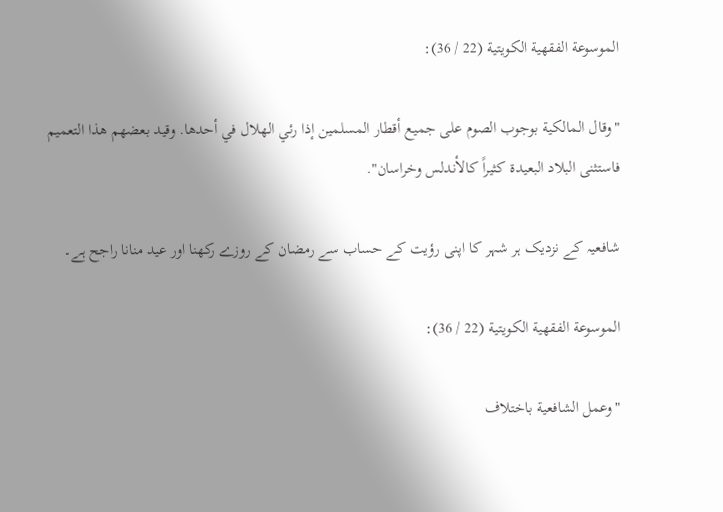الموسوعة الفقهية الكويتية (22 / 36):

"وقال المالكية بوجوب الصوم على جميع أقطار المسلمين إذا رئي الهلال في أحدها. وقيد بعضهم هذا التعميم فاستثنى البلاد البعيدة كثيراً كالأندلس وخراسان".

شافعیہ کے نزدیک ہر شہر کا اپنی رؤیت کے حساب سے رمضان کے روزے رکھنا اور عید منانا راجح ہے۔

الموسوعة الفقهية الكويتية (22 / 36):

"وعمل الشافعية باختلاف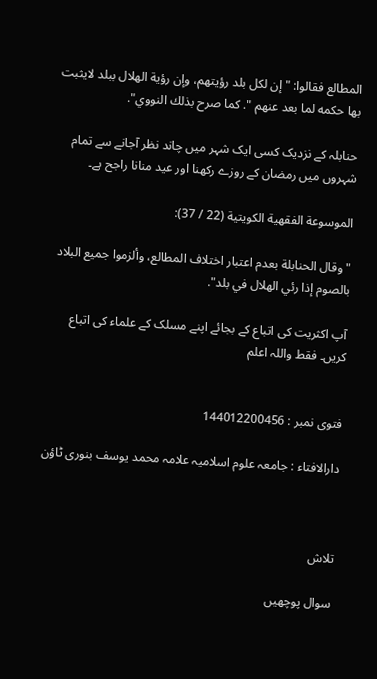المطالع فقالوا: " إن لكل بلد رؤيتهم، وإن رؤية الهلال ببلد لايثبت بها حكمه لما بعد عنهم ". كما صرح بذلك النووي".

حنابلہ کے نزدیک کسی ایک شہر میں چاند نظر آجانے سے تمام شہروں میں رمضان کے روزے رکھنا اور عید منانا راجح ہے۔

الموسوعة الفقهية الكويتية (22 / 37):

"وقال الحنابلة بعدم اعتبار اختلاف المطالع، وألزموا جميع البلاد بالصوم إذا رئي الهلال في بلد".

آپ اکثریت کی اتباع کے بجائے اپنے مسلک کے علماء کی اتباع کریں۔ فقط واللہ اعلم


فتوی نمبر : 144012200456

دارالافتاء : جامعہ علوم اسلامیہ علامہ محمد یوسف بنوری ٹاؤن



تلاش

سوال پوچھیں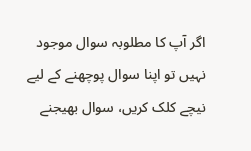اگر آپ کا مطلوبہ سوال موجود نہیں تو اپنا سوال پوچھنے کے لیے نیچے کلک کریں، سوال بھیجنے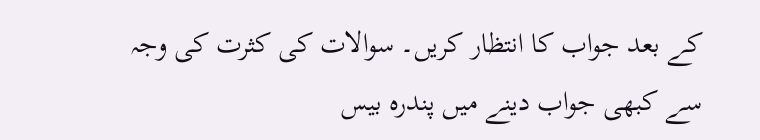کے بعد جواب کا انتظار کریں۔ سوالات کی کثرت کی وجہ سے کبھی جواب دینے میں پندرہ بیس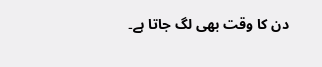دن کا وقت بھی لگ جاتا ہے۔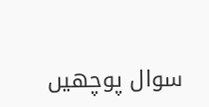سوال پوچھیں